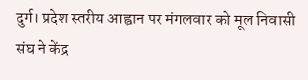दुर्ग। प्रदेश स्तरीय आह्वान पर मंगलवार को मूल निवासी संघ ने केंद्र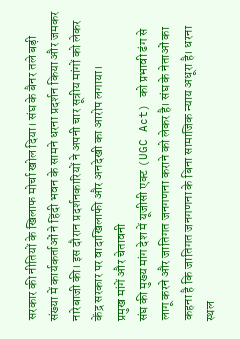सरकार की नीतियों के खिलाफ मोर्चा खोल दिया। संघ के बैनर तले बड़ी संख्या में कार्यकर्ताओं ने हिंदी भवन के सामने धरना प्रदर्शन किया और जमकर नारेबाजी की। इस दौरान प्रदर्शनकारियों ने अपनी चार सूत्रीय मांगों को लेकर केंद्र सरकार पर वादाखिलाफी और अनदेखी का आरोप लगाया।
प्रमुख मांगें और चेतावनी
संघ की मुख्य मांग देश में यूजीसी एक्ट (UGC Act) को प्रभावी ढंग से लागू करने और जातिगत जनगणना कराने को लेकर है। संघ के नेताओं का कहना है कि जातिगत जनगणना के बिना सामाजिक न्याय अधूरा है। धरना स्थल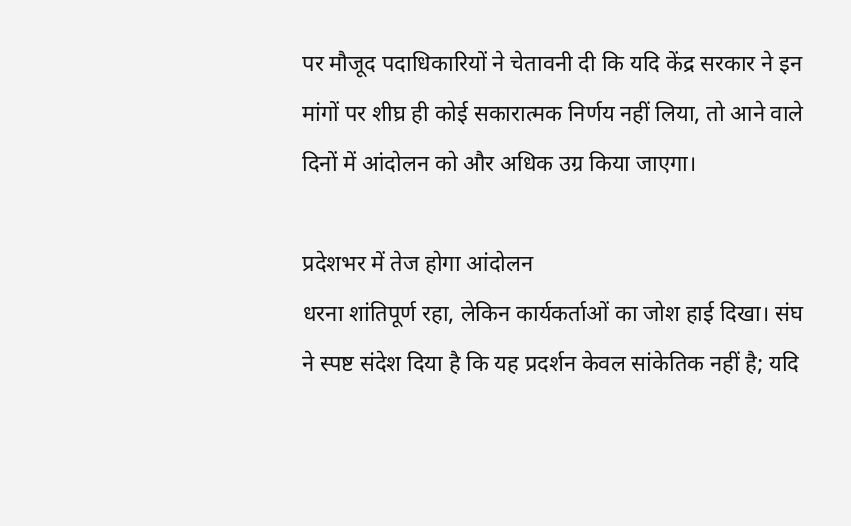पर मौजूद पदाधिकारियों ने चेतावनी दी कि यदि केंद्र सरकार ने इन मांगों पर शीघ्र ही कोई सकारात्मक निर्णय नहीं लिया, तो आने वाले दिनों में आंदोलन को और अधिक उग्र किया जाएगा।

प्रदेशभर में तेज होगा आंदोलन
धरना शांतिपूर्ण रहा, लेकिन कार्यकर्ताओं का जोश हाई दिखा। संघ ने स्पष्ट संदेश दिया है कि यह प्रदर्शन केवल सांकेतिक नहीं है; यदि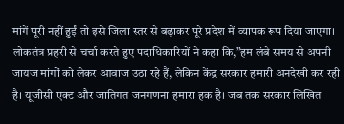मांगें पूरी नहीं हुईं तो इसे जिला स्तर से बढ़ाकर पूरे प्रदेश में व्यापक रूप दिया जाएगा।
लोकतंत्र प्रहरी से चर्चा करते हुए पदाधिकारियों ने कहा कि,”हम लंबे समय से अपनी जायज मांगों को लेकर आवाज उठा रहे हैं, लेकिन केंद्र सरकार हमारी अनदेखी कर रही है। यूजीसी एक्ट और जातिगत जनगणना हमारा हक है। जब तक सरकार लिखित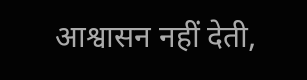आश्वासन नहीं देती,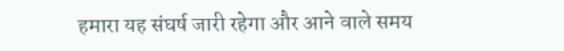हमारा यह संघर्ष जारी रहेगा और आने वाले समय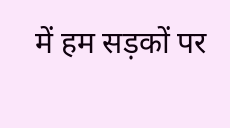में हम सड़कों पर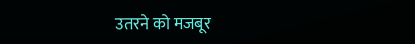उतरने को मजबूर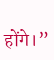होंगे।”